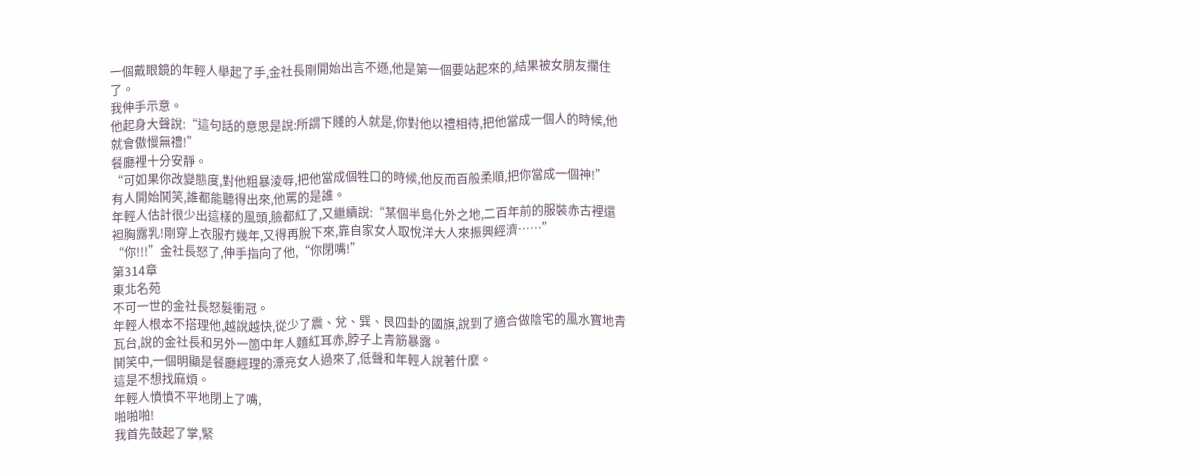一個戴眼鏡的年輕人舉起了手,金社長剛開始出言不遜,他是第一個要站起來的,結果被女朋友攔住了。
我伸手示意。
他起身大聲說:“這句話的意思是說:所謂下賤的人就是,你對他以禮相待,把他當成一個人的時候,他就會傲慢無禮!”
餐廳裡十分安靜。
“可如果你改變態度,對他粗暴淩辱,把他當成個牲口的時候,他反而百般柔順,把你當成一個神!”
有人開始鬨笑,誰都能聽得出來,他罵的是誰。
年輕人估計很少出這樣的風頭,臉都紅了,又繼續說:“某個半島化外之地,二百年前的服裝赤古裡還袒胸露乳!剛穿上衣服冇幾年,又得再脫下來,靠自家女人取悅洋大人來振興經濟……”
“你!!!”金社長怒了,伸手指向了他,“你閉嘴!”
第314章
東北名苑
不可一世的金社長怒髮衝冠。
年輕人根本不搭理他,越說越快,從少了震、兌、巽、艮四卦的國旗,說到了適合做陰宅的風水寶地青瓦台,說的金社長和另外一箇中年人麵紅耳赤,脖子上青筋暴露。
鬨笑中,一個明顯是餐廳經理的漂亮女人過來了,低聲和年輕人說著什麼。
這是不想找麻煩。
年輕人憤憤不平地閉上了嘴,
啪啪啪!
我首先鼓起了掌,緊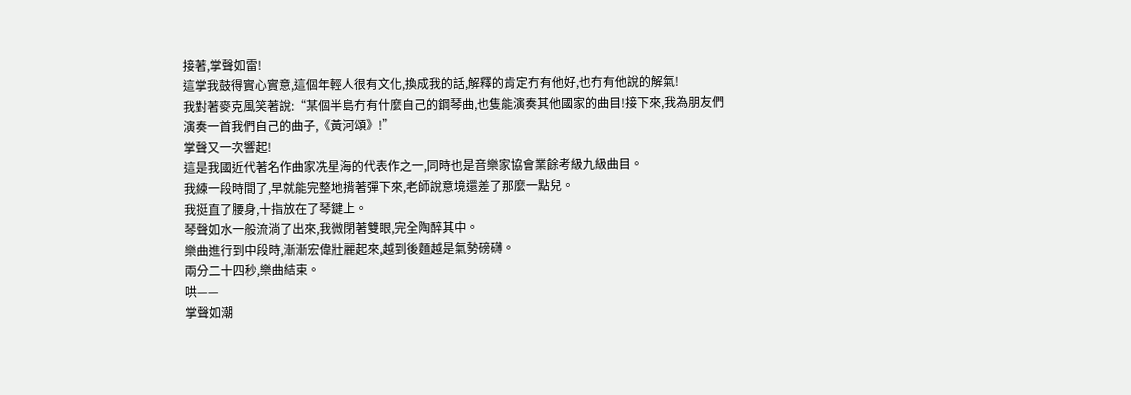接著,掌聲如雷!
這掌我鼓得實心實意,這個年輕人很有文化,換成我的話,解釋的肯定冇有他好,也冇有他說的解氣!
我對著麥克風笑著說:“某個半島冇有什麼自己的鋼琴曲,也隻能演奏其他國家的曲目!接下來,我為朋友們演奏一首我們自己的曲子,《黃河頌》!”
掌聲又一次響起!
這是我國近代著名作曲家冼星海的代表作之一,同時也是音樂家協會業餘考級九級曲目。
我練一段時間了,早就能完整地揹著彈下來,老師說意境還差了那麼一點兒。
我挺直了腰身,十指放在了琴鍵上。
琴聲如水一般流淌了出來,我微閉著雙眼,完全陶醉其中。
樂曲進行到中段時,漸漸宏偉壯麗起來,越到後麵越是氣勢磅礴。
兩分二十四秒,樂曲結束。
哄——
掌聲如潮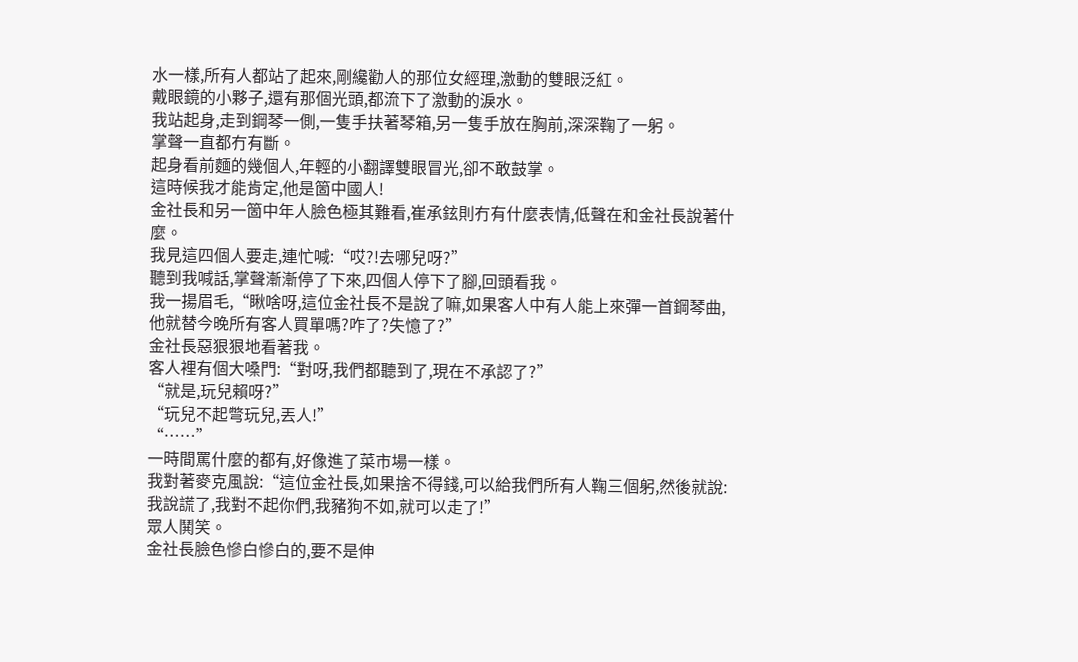水一樣,所有人都站了起來,剛纔勸人的那位女經理,激動的雙眼泛紅。
戴眼鏡的小夥子,還有那個光頭,都流下了激動的淚水。
我站起身,走到鋼琴一側,一隻手扶著琴箱,另一隻手放在胸前,深深鞠了一躬。
掌聲一直都冇有斷。
起身看前麵的幾個人,年輕的小翻譯雙眼冒光,卻不敢鼓掌。
這時候我才能肯定,他是箇中國人!
金社長和另一箇中年人臉色極其難看,崔承鉉則冇有什麼表情,低聲在和金社長說著什麼。
我見這四個人要走,連忙喊:“哎?!去哪兒呀?”
聽到我喊話,掌聲漸漸停了下來,四個人停下了腳,回頭看我。
我一揚眉毛,“瞅啥呀,這位金社長不是說了嘛,如果客人中有人能上來彈一首鋼琴曲,他就替今晚所有客人買單嗎?咋了?失憶了?”
金社長惡狠狠地看著我。
客人裡有個大嗓門:“對呀,我們都聽到了,現在不承認了?”
“就是,玩兒賴呀?”
“玩兒不起彆玩兒,丟人!”
“……”
一時間罵什麼的都有,好像進了菜市場一樣。
我對著麥克風說:“這位金社長,如果捨不得錢,可以給我們所有人鞠三個躬,然後就說:我說謊了,我對不起你們,我豬狗不如,就可以走了!”
眾人鬨笑。
金社長臉色慘白慘白的,要不是伸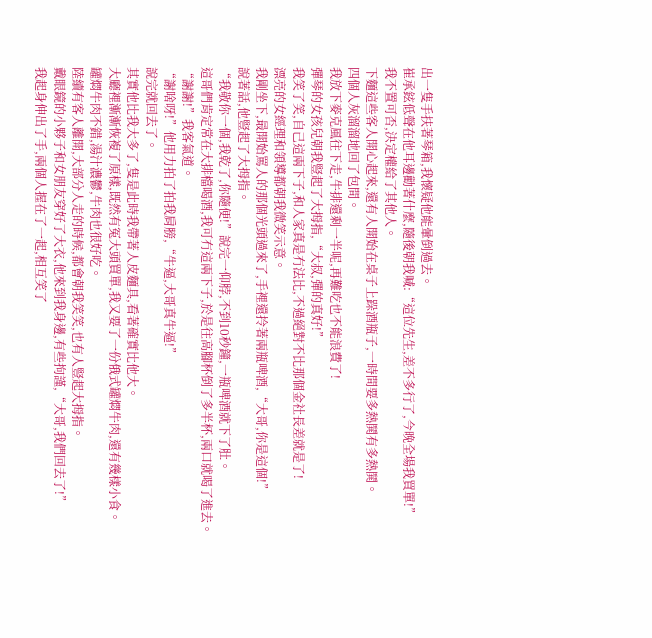出一隻手扶著琴箱,我懷疑他能暈倒過去。
崔承鉉低聲在他耳邊勸著什麼,隨後朝我喊:“這位先生,差不多行了,今晚全場我買單!”
我不置可否,決定權給了其他人。
下麵這些客人開心起來,還有人開始在桌子上跺酒瓶子,一時間要多熱鬨有多熱鬨。
四個人灰溜溜地回了包間。
我放下麥克風往下走,牛排還剩一半呢,再難吃也不能浪費了!
彈琴的女孩兒朝我豎起了大拇指,“大叔,彈的真好!”
我笑了笑,自己這兩下子,和人家真是冇法比,不過絕對不比那個金社長差就是了!
漂亮的女經理和領導都朝我微笑示意。
我剛坐下,最開始罵人的那個光頭過來了,手裡還拎著兩瓶啤酒,“大哥,你是這個!”
說著話,他豎起了大拇指。
“我敬你一個,我乾了,你隨便!”說完一仰脖,不到10秒鐘,一瓶啤酒就下了肚。
這哥們肯定常在大排檔喝酒,我可冇這兩下子,於是往高腳杯倒了多半杯,兩口就喝了進去。
“謝謝!”我客氣道。
“謝啥呀!”他用力拍了拍我肩膀,“牛逼,大哥真牛逼!”
說完就回去了。
其實他比我大多了,隻是此時我帶著人皮麵具,看著確實比他大。
大廳裡漸漸恢複了原樣,既然有冤大頭買單,我又要了一份俄式罐燜牛肉,還有幾樣小食。
罐燜牛肉不錯,湯汁濃鬱,牛肉也很好吃。
陸續有客人離開,大部分人走的時候,都會朝我笑笑,也有人豎起大拇指。
戴眼鏡的小夥子和女朋友穿好了大衣,他來到我身邊,有些拘謹,“大哥,我們回去了!”
我起身伸出了手,兩個人握在了一起,相互笑了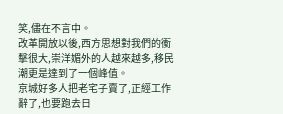笑,儘在不言中。
改革開放以後,西方思想對我們的衝擊很大,崇洋媚外的人越來越多,移民潮更是達到了一個峰值。
京城好多人把老宅子賣了,正經工作辭了,也要跑去日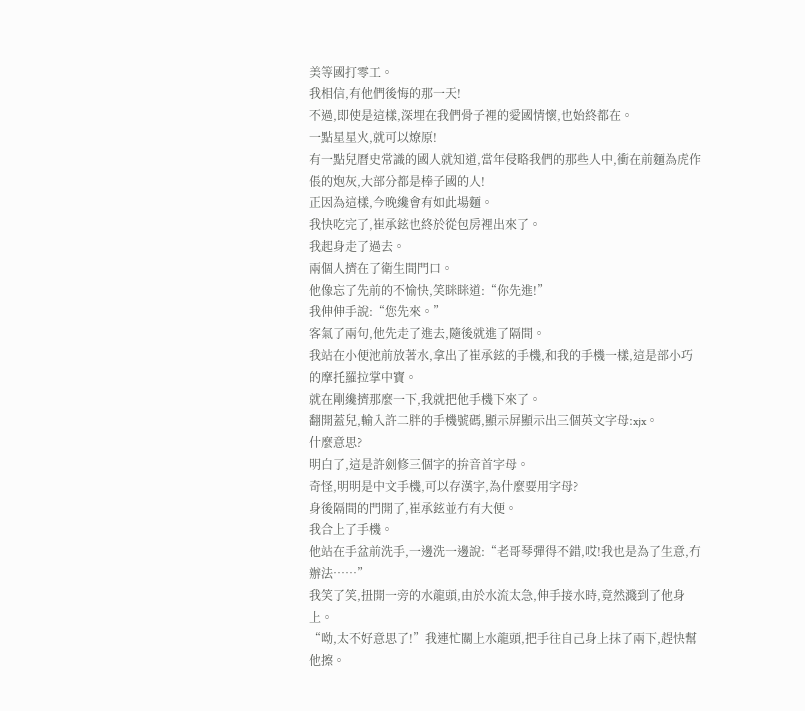美等國打零工。
我相信,有他們後悔的那一天!
不過,即使是這樣,深埋在我們骨子裡的愛國情懷,也始終都在。
一點星星火,就可以燎原!
有一點兒曆史常識的國人就知道,當年侵略我們的那些人中,衝在前麵為虎作倀的炮灰,大部分都是棒子國的人!
正因為這樣,今晚纔會有如此場麵。
我快吃完了,崔承鉉也終於從包房裡出來了。
我起身走了過去。
兩個人擠在了衛生間門口。
他像忘了先前的不愉快,笑眯眯道:“你先進!”
我伸伸手說:“您先來。”
客氣了兩句,他先走了進去,隨後就進了隔間。
我站在小便池前放著水,拿出了崔承鉉的手機,和我的手機一樣,這是部小巧的摩托羅拉掌中寶。
就在剛纔擠那麼一下,我就把他手機下來了。
翻開蓋兒,輸入許二胖的手機號碼,顯示屏顯示出三個英文字母:xjx。
什麼意思?
明白了,這是許劍修三個字的拚音首字母。
奇怪,明明是中文手機,可以存漢字,為什麼要用字母?
身後隔間的門開了,崔承鉉並冇有大便。
我合上了手機。
他站在手盆前洗手,一邊洗一邊說:“老哥琴彈得不錯,哎!我也是為了生意,冇辦法……”
我笑了笑,扭開一旁的水龍頭,由於水流太急,伸手接水時,竟然濺到了他身上。
“呦,太不好意思了!”我連忙關上水龍頭,把手往自己身上抹了兩下,趕快幫他擦。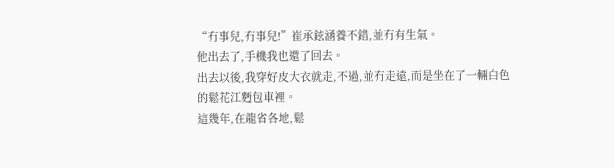“冇事兒,冇事兒!”崔承鉉涵養不錯,並冇有生氣。
他出去了,手機我也還了回去。
出去以後,我穿好皮大衣就走,不過,並冇走遠,而是坐在了一輛白色的鬆花江麪包車裡。
這幾年,在龍省各地,鬆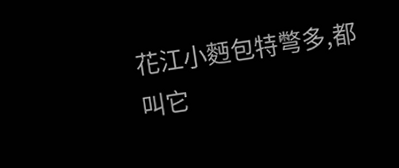花江小麪包特彆多,都叫它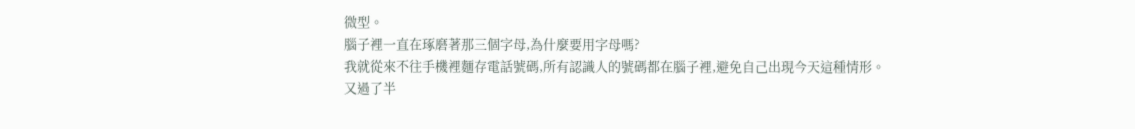微型。
腦子裡一直在琢磨著那三個字母,為什麼要用字母嗎?
我就從來不往手機裡麵存電話號碼,所有認識人的號碼都在腦子裡,避免自己出現今天這種情形。
又過了半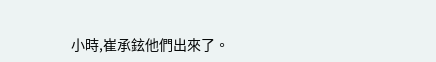小時,崔承鉉他們出來了。